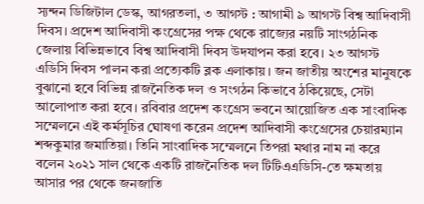স্যন্দন ডিজিটাল ডেস্ক, আগরতলা, ৩ আগস্ট : আগামী ৯ আগস্ট বিশ্ব আদিবাসী দিবস। প্রদেশ আদিবাসী কংগ্রেসের পক্ষ থেকে রাজ্যের নয়টি সাংগঠনিক জেলায় বিভিন্নভাবে বিশ্ব আদিবাসী দিবস উদযাপন করা হবে। ২৩ আগস্ট এডিসি দিবস পালন করা প্রত্যেকটি ব্লক এলাকায়। জন জাতীয় অংশের মানুষকে বুঝানো হবে বিভিন্ন রাজনৈতিক দল ও সংগঠন কিভাবে ঠকিয়েছে, সেটা আলোপাত করা হবে। রবিবার প্রদেশ কংগ্রেস ভবনে আয়োজিত এক সাংবাদিক সম্মেলনে এই কর্মসূচির ঘোষণা করেন প্রদেশ আদিবাসী কংগ্রেসের চেয়ারম্যান শব্দকুমার জমাতিয়া। তিনি সাংবাদিক সম্মেলনে তিপরা মথার নাম না করে বলেন ২০২১ সাল থেকে একটি রাজনৈতিক দল টিটিএএডিসি-তে ক্ষমতায় আসার পর থেকে জনজাতি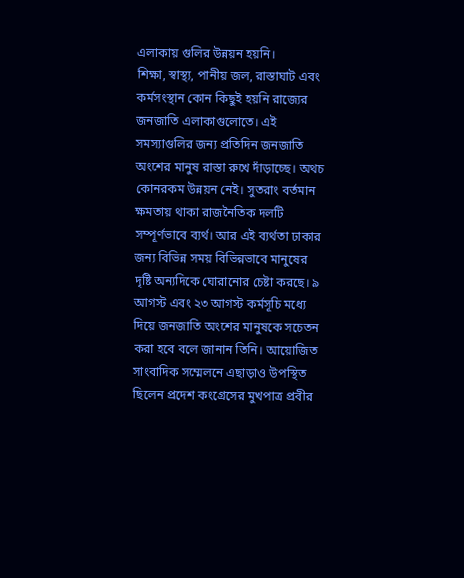এলাকায় গুলির উন্নয়ন হয়নি।
শিক্ষা, স্বাস্থ্য, পানীয় জল, রাস্তাঘাট এবং কর্মসংস্থান কোন কিছুই হয়নি রাজ্যের জনজাতি এলাকাগুলোতে। এই সমস্যাগুলির জন্য প্রতিদিন জনজাতি অংশের মানুষ রাস্তা রুখে দাঁড়াচ্ছে। অথচ কোনরকম উন্নয়ন নেই। সুতরাং বর্তমান ক্ষমতায় থাকা রাজনৈতিক দলটি সম্পূর্ণভাবে ব্যর্থ। আর এই ব্যর্থতা ঢাকার জন্য বিভিন্ন সময় বিভিন্নভাবে মানুষের দৃষ্টি অন্যদিকে ঘোরানোর চেষ্টা করছে। ৯ আগস্ট এবং ২৩ আগস্ট কর্মসূচি মধ্যে দিয়ে জনজাতি অংশের মানুষকে সচেতন করা হবে বলে জানান তিনি। আয়োজিত সাংবাদিক সম্মেলনে এছাড়াও উপস্থিত ছিলেন প্রদেশ কংগ্রেসের মুখপাত্র প্রবীর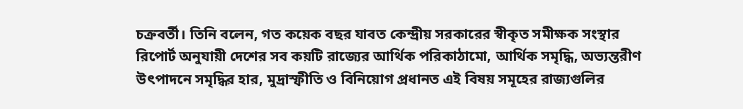চক্রবর্তী। তিনি বলেন, গত কয়েক বছর যাবত কেন্দ্রীয় সরকারের স্বীকৃত সমীক্ষক সংস্থার রিপোর্ট অনুযায়ী দেশের সব কয়টি রাজ্যের আর্থিক পরিকাঠামো, আর্থিক সমৃদ্ধি, অভ্যন্তরীণ উৎপাদনে সমৃদ্ধির হার, মুদ্রাস্ফীতি ও বিনিয়োগ প্রধানত এই বিষয় সমূহের রাজ্যগুলির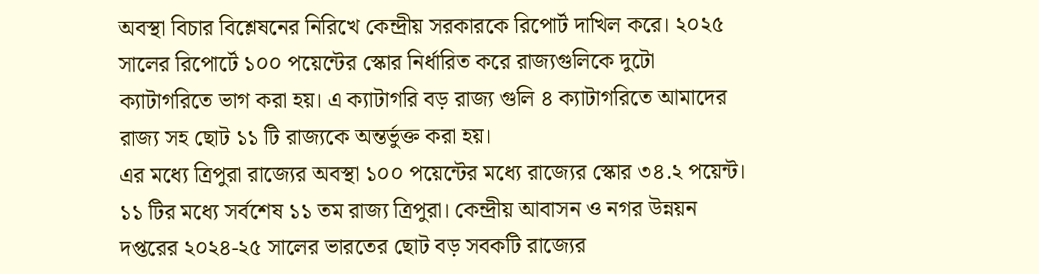অবস্থা বিচার বিশ্লেষনের নিরিখে কেন্দ্রীয় সরকারকে রিপোর্ট দাখিল করে। ২০২৫ সালের রিপোর্টে ১০০ পয়েন্টের স্কোর নির্ধারিত করে রাজ্যগুলিকে দুটো ক্যাটাগরিতে ভাগ করা হয়। এ ক্যাটাগরি বড় রাজ্য গুলি ৪ ক্যাটাগরিতে আমাদের রাজ্য সহ ছোট ১১ টি রাজ্যকে অন্তর্ভুক্ত করা হয়।
এর মধ্যে ত্রিপুরা রাজ্যের অবস্থা ১০০ পয়েন্টের মধ্যে রাজ্যের স্কোর ৩৪.২ পয়েন্ট। ১১ টির মধ্যে সর্বশেষ ১১ তম রাজ্য ত্রিপুরা। কেন্দ্রীয় আবাসন ও নগর উন্নয়ন দপ্তরের ২০২৪-২৫ সালের ভারতের ছোট বড় সবকটি রাজ্যের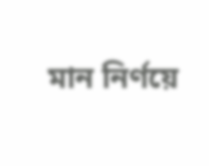মান নির্ণয়ে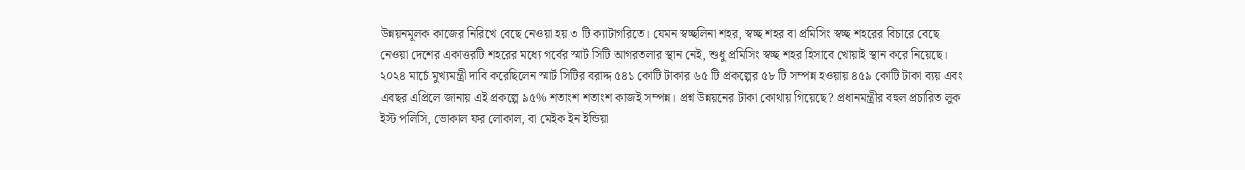উন্নয়নমূলক কাজের নিরিখে বেছে নেওয়া হয় ৩ টি ক্যাটাগরিতে। যেমন স্বচ্ছলিনা শহর, স্বচ্ছ শহর বা প্রমিসিং স্বচ্ছ শহরের বিচারে বেছে নেওয়া দেশের একাত্তরটি শহরের মধ্যে গর্বের স্মার্ট সিটি আগরতলার স্থান নেই, শুধু প্রমিসিং স্বচ্ছ শহর হিসাবে খোয়াই স্থান করে নিয়েছে। ২০২৪ মার্চে মুখ্যমন্ত্রী দাবি করেছিলেন স্মার্ট সিটির বরাদ্দ ৫৪১ কোটি টাকার ৬৫ টি প্রকল্পের ৫৮ টি সম্পন্ন হওয়ায় ৪৫৯ কোটি টাকা ব্যয় এবং এবছর এপ্রিলে জানায় এই প্রকল্পে ৯৫% শতাংশ শতাংশ কাজই সম্পন্ন। প্রশ্ন উন্নয়নের টাকা কোথায় গিয়েছে? প্রধানমন্ত্রীর বহুল প্রচারিত লুক ইস্ট পলিসি, ভোকাল ফর লোকাল, বা মেইক ইন ইন্ডিয়া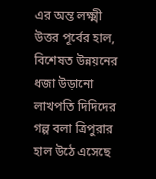এর অন্ত লক্ষ্মী উত্তর পূর্বের হাল, বিশেষত উন্নয়নের ধজা উড়ানো লাখপতি দিদিদের গল্প বলা ত্রিপুরার হাল উঠে এসেছে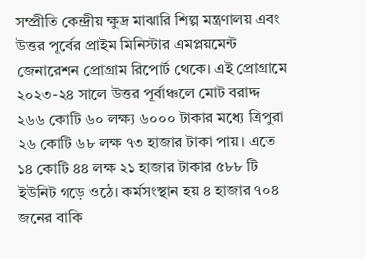সম্প্রীতি কেন্দ্রীয় ক্ষুদ্র মাঝারি শিল্প মন্ত্রণালয় এবং উত্তর পূর্বের প্রাইম মিনিস্টার এমপ্লয়মেন্ট জেনারেশন প্রোগ্রাম রিপোর্ট থেকে। এই প্রোগ্রামে ২০২৩-২৪ সালে উত্তর পূর্বাঞ্চলে মোট বরাদ্দ ২৬৬ কোটি ৬০ লক্ষ্য ৬০০০ টাকার মধ্যে ত্রিপুরা ২৬ কোটি ৬৮ লক্ষ ৭৩ হাজার টাকা পায়। এতে ১৪ কোটি ৪৪ লক্ষ ২১ হাজার টাকার ৫৮৮ টি ইউনিট গড়ে ওঠে। কর্মসংস্থান হয় ৪ হাজার ৭০৪ জনের বাকি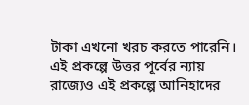টাকা এখনো খরচ করতে পারেনি। এই প্রকল্পে উত্তর পূর্বের ন্যায় রাজ্যেও এই প্রকল্পে আনিহাদের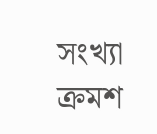সংখ্যা ক্রমশ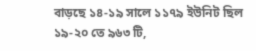বাড়ছে ১৪-১৯ সালে ১১৭৯ ইউনিট ছিল ১৯-২০ তে ৯৬৩ টি,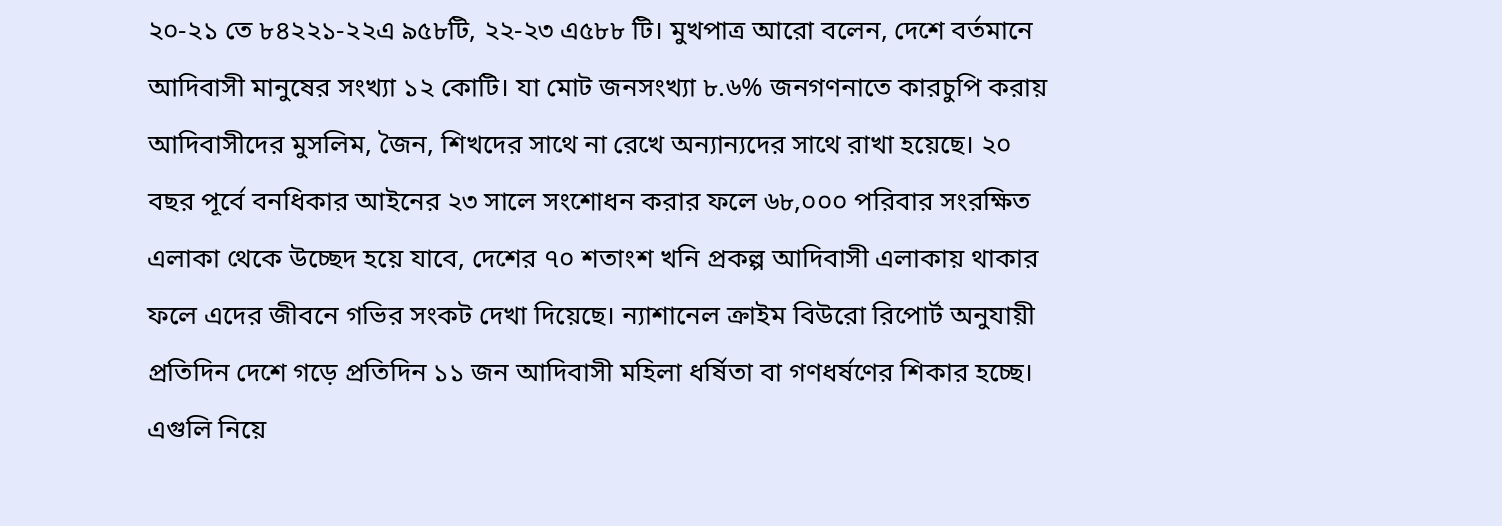২০-২১ তে ৮৪২২১-২২এ ৯৫৮টি, ২২-২৩ এ৫৮৮ টি। মুখপাত্র আরো বলেন, দেশে বর্তমানে আদিবাসী মানুষের সংখ্যা ১২ কোটি। যা মোট জনসংখ্যা ৮.৬% জনগণনাতে কারচুপি করায় আদিবাসীদের মুসলিম, জৈন, শিখদের সাথে না রেখে অন্যান্যদের সাথে রাখা হয়েছে। ২০ বছর পূর্বে বনধিকার আইনের ২৩ সালে সংশোধন করার ফলে ৬৮,০০০ পরিবার সংরক্ষিত এলাকা থেকে উচ্ছেদ হয়ে যাবে, দেশের ৭০ শতাংশ খনি প্রকল্প আদিবাসী এলাকায় থাকার ফলে এদের জীবনে গভির সংকট দেখা দিয়েছে। ন্যাশানেল ক্রাইম বিউরো রিপোর্ট অনুযায়ী প্রতিদিন দেশে গড়ে প্রতিদিন ১১ জন আদিবাসী মহিলা ধর্ষিতা বা গণধর্ষণের শিকার হচ্ছে। এগুলি নিয়ে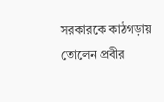সরকারকে কাঠগড়ায় তোলেন প্রবীর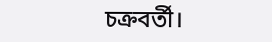চক্রবর্তী।